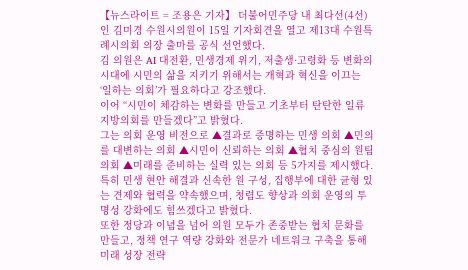【뉴스라이트 = 조용은 기자】 더불어민주당 내 최다선(4선)인 김미경 수원시의원이 15일 기자회견을 열고 제13대 수원특례시의회 의장 출마를 공식 선언했다.
김 의원은 AI 대전환, 민생경제 위기, 저출생·고령화 등 변화의 시대에 시민의 삶을 지키기 위해서는 개혁과 혁신을 이끄는 ‘일하는 의회’가 필요하다고 강조했다.
이어 “시민이 체감하는 변화를 만들고 기초부터 탄탄한 일류 지방의회를 만들겠다”고 밝혔다.
그는 의회 운영 비전으로 ▲결과로 증명하는 민생 의회 ▲민의를 대변하는 의회 ▲시민이 신뢰하는 의회 ▲협치 중심의 원팀 의회 ▲미래를 준비하는 실력 있는 의회 등 5가지를 제시했다.
특히 민생 현안 해결과 신속한 원 구성, 집행부에 대한 균형 있는 견제와 협력을 약속했으며, 청렴도 향상과 의회 운영의 투명성 강화에도 힘쓰겠다고 밝혔다.
또한 정당과 이념을 넘어 의원 모두가 존중받는 협치 문화를 만들고, 정책 연구 역량 강화와 전문가 네트워크 구축을 통해 미래 성장 전략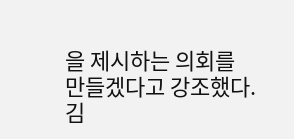을 제시하는 의회를 만들겠다고 강조했다.
김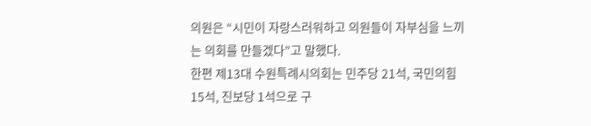의원은 “시민이 자랑스러워하고 의원들이 자부심을 느끼는 의회를 만들겠다”고 말했다.
한편 제13대 수원특례시의회는 민주당 21석, 국민의힘 15석, 진보당 1석으로 구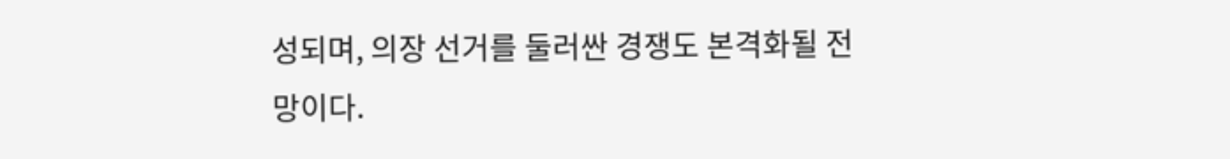성되며, 의장 선거를 둘러싼 경쟁도 본격화될 전망이다.